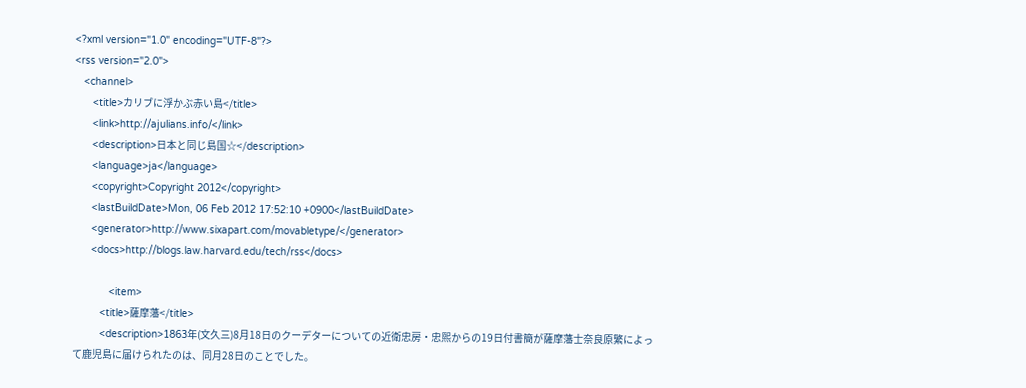<?xml version="1.0" encoding="UTF-8"?>
<rss version="2.0">
   <channel>
      <title>カリブに浮かぶ赤い島</title>
      <link>http://ajulians.info/</link>
      <description>日本と同じ島国☆</description>
      <language>ja</language>
      <copyright>Copyright 2012</copyright>
      <lastBuildDate>Mon, 06 Feb 2012 17:52:10 +0900</lastBuildDate>
      <generator>http://www.sixapart.com/movabletype/</generator>
      <docs>http://blogs.law.harvard.edu/tech/rss</docs>

            <item>
         <title>薩摩藩</title>
         <description>1863年(文久三)8月18日のクーデターについての近衛忠房・忠煕からの19日付書簡が薩摩藩士奈良原繁によって鹿児島に届けられたのは、同月28日のことでした。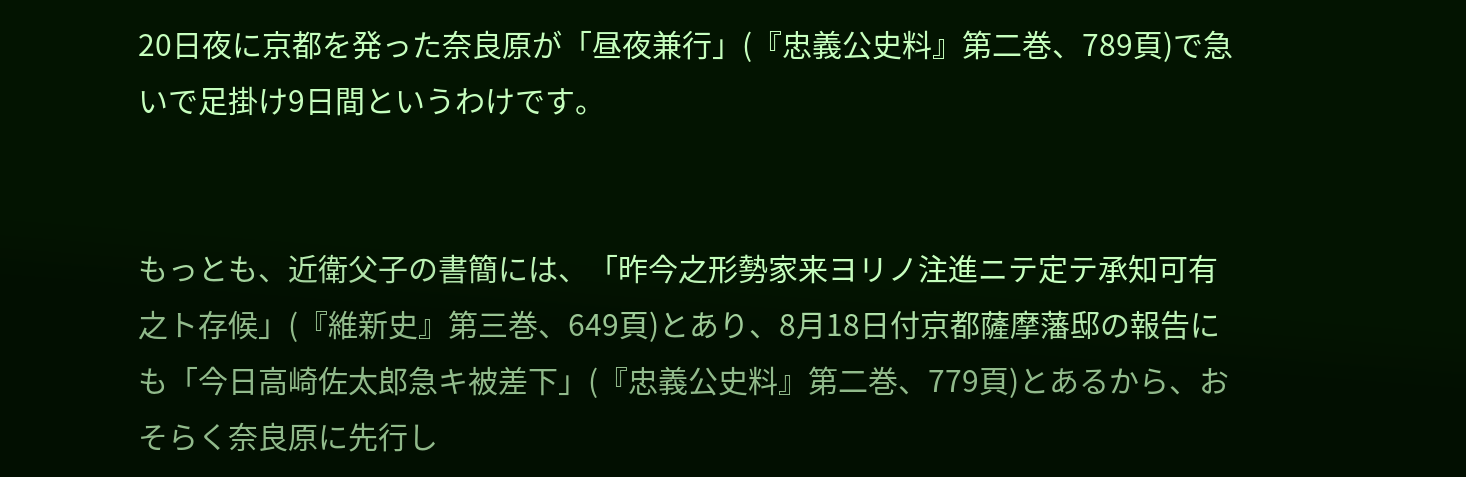20日夜に京都を発った奈良原が「昼夜兼行」(『忠義公史料』第二巻、789頁)で急いで足掛け9日間というわけです。


もっとも、近衛父子の書簡には、「昨今之形勢家来ヨリノ注進ニテ定テ承知可有之ト存候」(『維新史』第三巻、649頁)とあり、8月18日付京都薩摩藩邸の報告にも「今日高崎佐太郎急キ被差下」(『忠義公史料』第二巻、779頁)とあるから、おそらく奈良原に先行し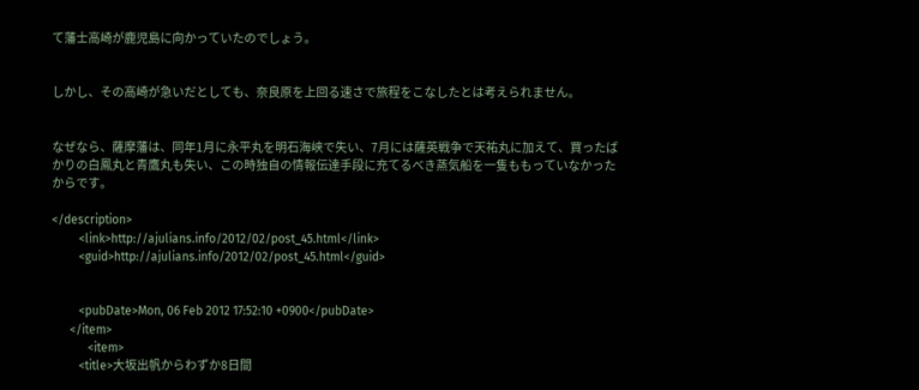て藩士高崎が鹿児島に向かっていたのでしょう。


しかし、その高崎が急いだとしても、奈良原を上回る速さで旅程をこなしたとは考えられません。


なぜなら、薩摩藩は、同年1月に永平丸を明石海峡で失い、7月には薩英戦争で天祐丸に加えて、買ったばかりの白鳳丸と青鷹丸も失い、この時独自の情報伝達手段に充てるべき蒸気船を一隻ももっていなかったからです。

</description>
         <link>http://ajulians.info/2012/02/post_45.html</link>
         <guid>http://ajulians.info/2012/02/post_45.html</guid>


         <pubDate>Mon, 06 Feb 2012 17:52:10 +0900</pubDate>
      </item>
            <item>
         <title>大坂出帆からわずか8日間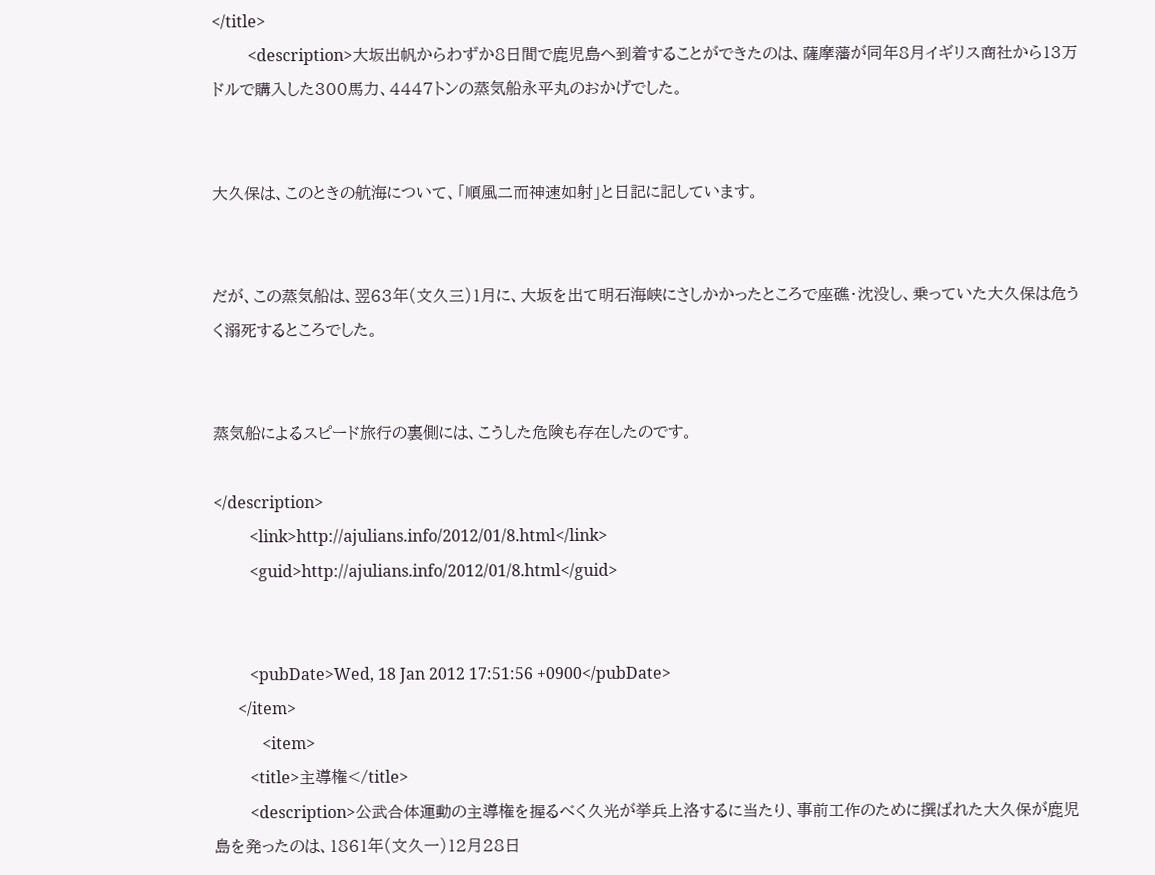</title>
         <description>大坂出帆からわずか8日間で鹿児島へ到着することができたのは、薩摩藩が同年8月イギリス商社から13万ドルで購入した300馬力、4447トンの蒸気船永平丸のおかげでした。


大久保は、このときの航海について、「順風二而神速如射」と日記に記しています。


だが、この蒸気船は、翌63年(文久三)1月に、大坂を出て明石海峡にさしかかったところで座礁・沈没し、乗っていた大久保は危うく溺死するところでした。


蒸気船によるスピード旅行の裏側には、こうした危険も存在したのです。

</description>
         <link>http://ajulians.info/2012/01/8.html</link>
         <guid>http://ajulians.info/2012/01/8.html</guid>


         <pubDate>Wed, 18 Jan 2012 17:51:56 +0900</pubDate>
      </item>
            <item>
         <title>主導権</title>
         <description>公武合体運動の主導権を握るべく久光が挙兵上洛するに当たり、事前工作のために撰ばれた大久保が鹿児島を発ったのは、1861年(文久一)12月28日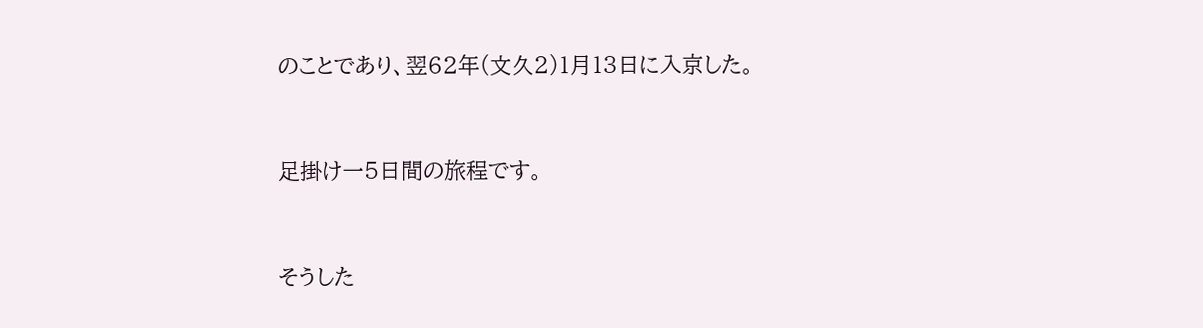のことであり、翌62年(文久2)1月13日に入京した。


足掛け一5日間の旅程です。


そうした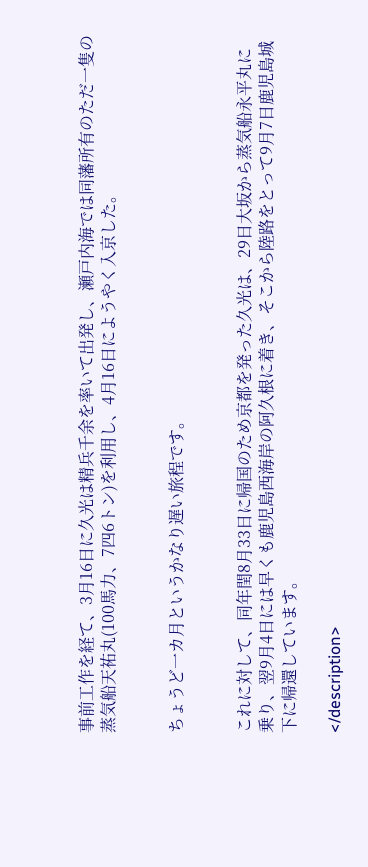事前工作を経て、3月16日に久光は精兵千余を率いて出発し、瀬戸内海では同藩所有のただ一隻の蒸気船天祐丸(100馬力、7四6トン)を利用し、4月16日にようやく入京した。


ちょうど一カ月というかなり遅い旅程です。


これに対して、同年閏8月33日に帰国のため京都を発った久光は、29日大坂から蒸気船永平丸に乗り、翌9月4日には早くも鹿児島西海岸の阿久根に着き、そこから陸路をとって9月7日鹿児島城下に帰還しています。

</description>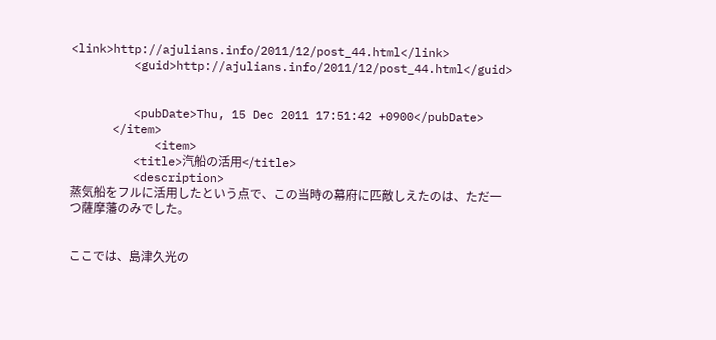<link>http://ajulians.info/2011/12/post_44.html</link>
         <guid>http://ajulians.info/2011/12/post_44.html</guid>


         <pubDate>Thu, 15 Dec 2011 17:51:42 +0900</pubDate>
      </item>
            <item>
         <title>汽船の活用</title>
         <description>
蒸気船をフルに活用したという点で、この当時の幕府に匹敵しえたのは、ただ一つ薩摩藩のみでした。


ここでは、島津久光の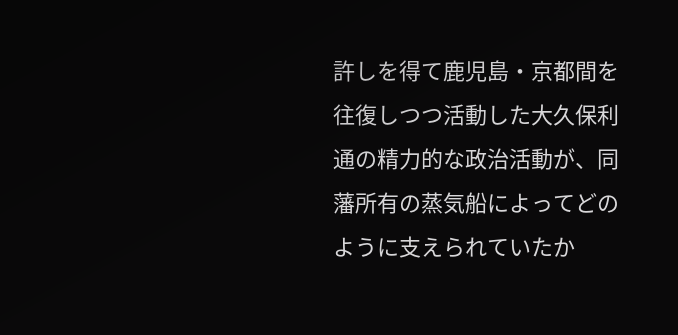許しを得て鹿児島・京都間を往復しつつ活動した大久保利通の精力的な政治活動が、同藩所有の蒸気船によってどのように支えられていたか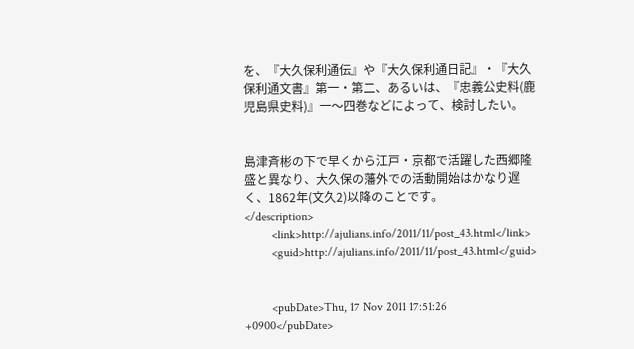を、『大久保利通伝』や『大久保利通日記』・『大久保利通文書』第一・第二、あるいは、『忠義公史料(鹿児島県史料)』一～四巻などによって、検討したい。


島津斉彬の下で早くから江戸・京都で活躍した西郷隆盛と異なり、大久保の藩外での活動開始はかなり遅く、1862年(文久2)以降のことです。
</description>
         <link>http://ajulians.info/2011/11/post_43.html</link>
         <guid>http://ajulians.info/2011/11/post_43.html</guid>


         <pubDate>Thu, 17 Nov 2011 17:51:26 +0900</pubDate>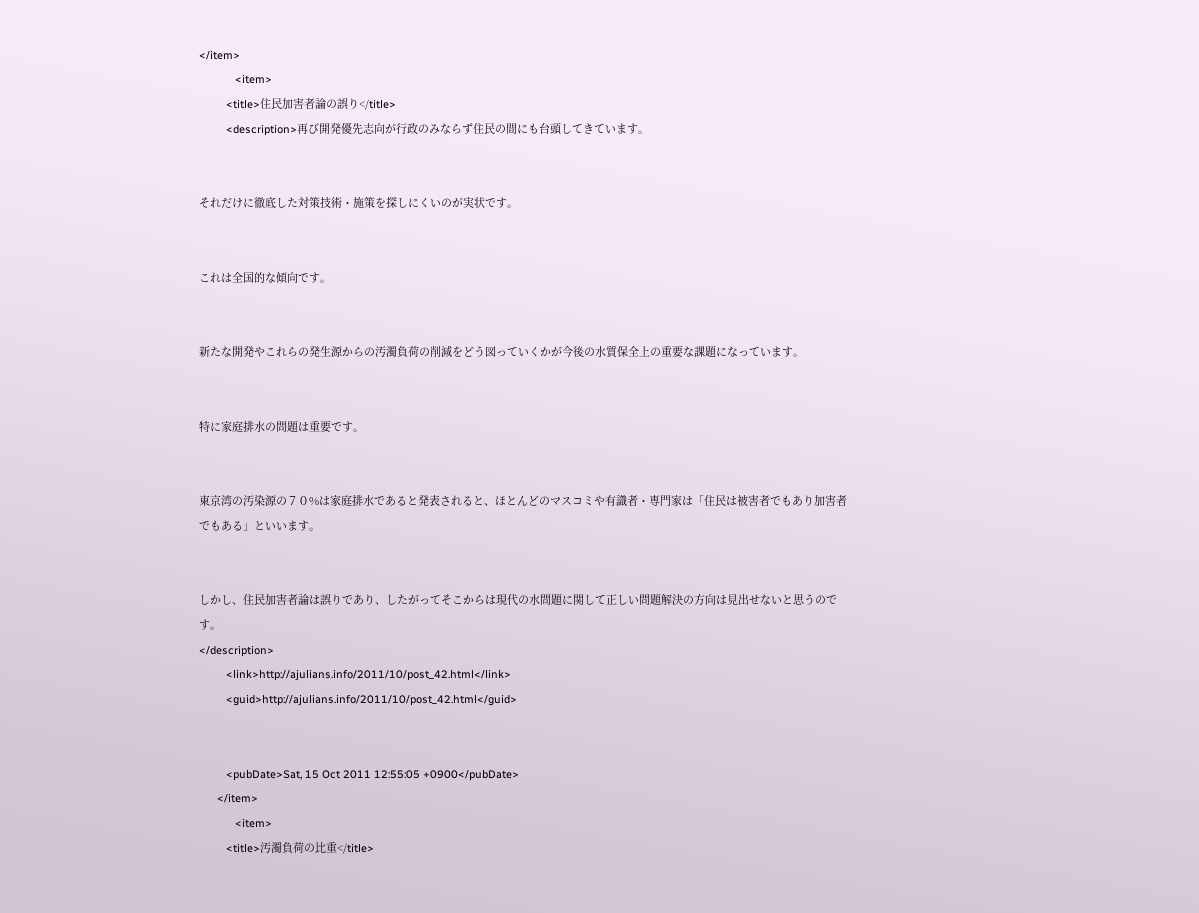</item>
            <item>
         <title>住民加害者論の誤り</title>
         <description>再び開発優先志向が行政のみならず住民の間にも台頭してきています。


それだけに徹底した対策技術・施策を探しにくいのが実状です。


これは全国的な傾向です。


新たな開発やこれらの発生源からの汚濁負荷の削減をどう図っていくかが今後の水質保全上の重要な課題になっています。


特に家庭排水の問題は重要です。


東京湾の汚染源の７０%は家庭排水であると発表されると、ほとんどのマスコミや有識者・専門家は「住民は被害者でもあり加害者でもある」といいます。


しかし、住民加害者論は誤りであり、したがってそこからは現代の水問題に関して正しい問題解決の方向は見出せないと思うのです。
</description>
         <link>http://ajulians.info/2011/10/post_42.html</link>
         <guid>http://ajulians.info/2011/10/post_42.html</guid>


         <pubDate>Sat, 15 Oct 2011 12:55:05 +0900</pubDate>
      </item>
            <item>
         <title>汚濁負荷の比重</title>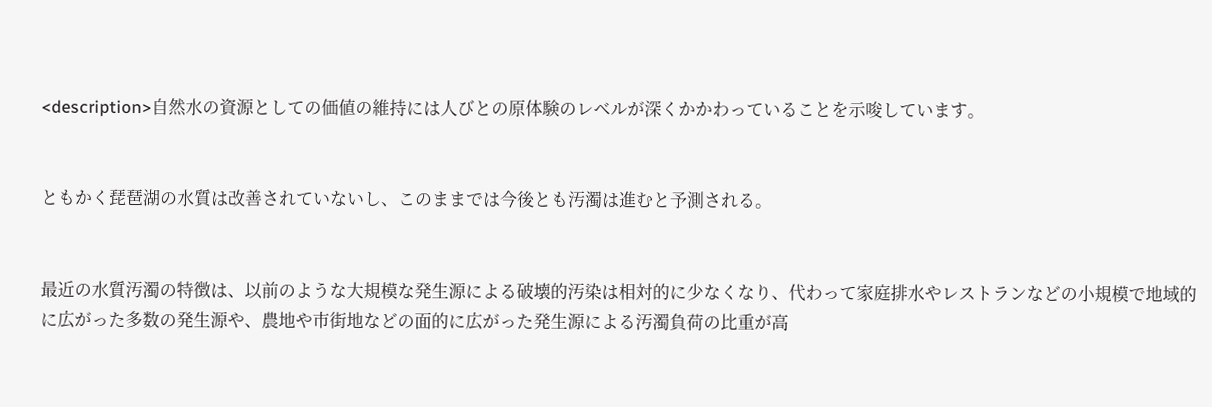<description>自然水の資源としての価値の維持には人びとの原体験のレベルが深くかかわっていることを示唆しています。


ともかく琵琶湖の水質は改善されていないし、このままでは今後とも汚濁は進むと予測される。


最近の水質汚濁の特徴は、以前のような大規模な発生源による破壊的汚染は相対的に少なくなり、代わって家庭排水やレストランなどの小規模で地域的に広がった多数の発生源や、農地や市街地などの面的に広がった発生源による汚濁負荷の比重が高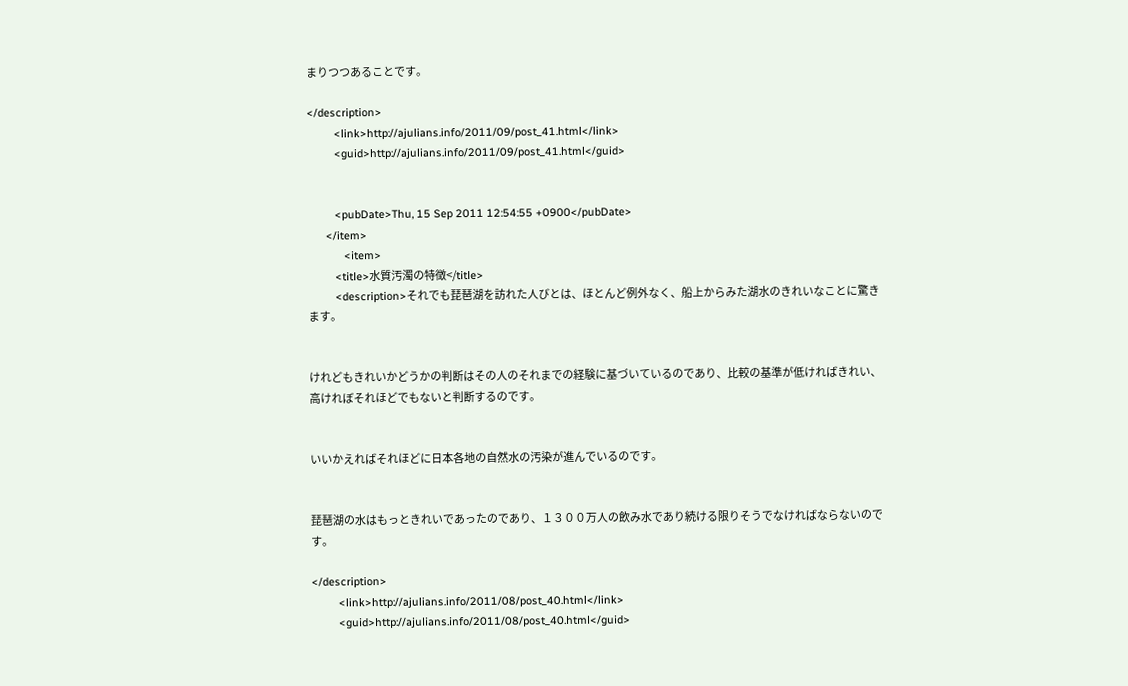まりつつあることです。

</description>
         <link>http://ajulians.info/2011/09/post_41.html</link>
         <guid>http://ajulians.info/2011/09/post_41.html</guid>


         <pubDate>Thu, 15 Sep 2011 12:54:55 +0900</pubDate>
      </item>
            <item>
         <title>水質汚濁の特徴</title>
         <description>それでも琵琶湖を訪れた人びとは、ほとんど例外なく、船上からみた湖水のきれいなことに驚きます。


けれどもきれいかどうかの判断はその人のそれまでの経験に基づいているのであり、比較の基準が低ければきれい、高けれぼそれほどでもないと判断するのです。


いいかえればそれほどに日本各地の自然水の汚染が進んでいるのです。


琵琶湖の水はもっときれいであったのであり、１３００万人の飲み水であり続ける限りそうでなければならないのです。

</description>
         <link>http://ajulians.info/2011/08/post_40.html</link>
         <guid>http://ajulians.info/2011/08/post_40.html</guid>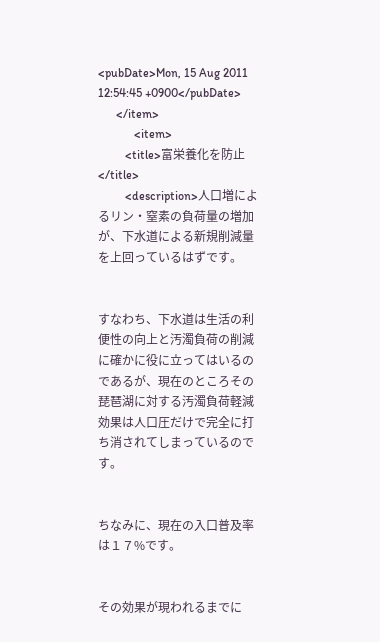<pubDate>Mon, 15 Aug 2011 12:54:45 +0900</pubDate>
      </item>
            <item>
         <title>富栄養化を防止</title>
         <description>人口増によるリン・窒素の負荷量の増加が、下水道による新規削減量を上回っているはずです。


すなわち、下水道は生活の利便性の向上と汚濁負荷の削減に確かに役に立ってはいるのであるが、現在のところその琵琶湖に対する汚濁負荷軽減効果は人口圧だけで完全に打ち消されてしまっているのです。


ちなみに、現在の入口普及率は１７%です。


その効果が現われるまでに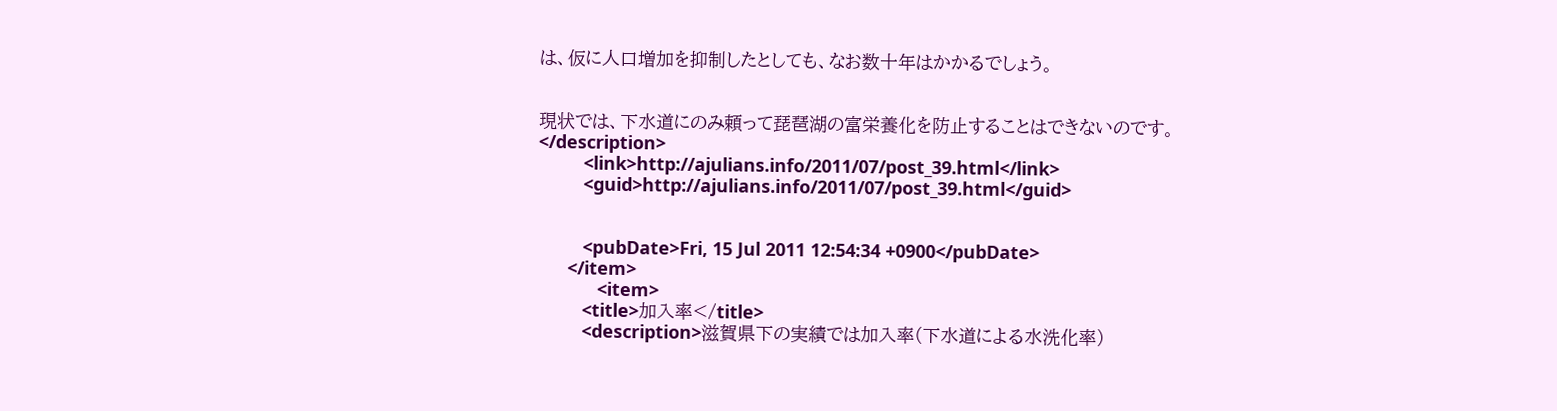は、仮に人口増加を抑制したとしても、なお数十年はかかるでしょう。


現状では、下水道にのみ頼って琵琶湖の富栄養化を防止することはできないのです。
</description>
         <link>http://ajulians.info/2011/07/post_39.html</link>
         <guid>http://ajulians.info/2011/07/post_39.html</guid>


         <pubDate>Fri, 15 Jul 2011 12:54:34 +0900</pubDate>
      </item>
            <item>
         <title>加入率</title>
         <description>滋賀県下の実績では加入率(下水道による水洗化率)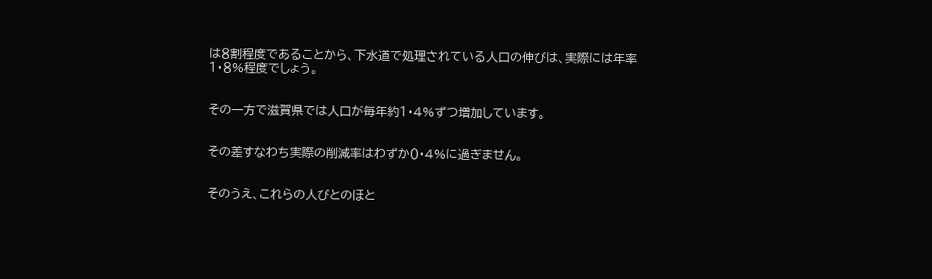は８割程度であることから、下水道で処理されている人口の伸びは、実際には年率１・８%程度でしょう。


その一方で滋賀県では人口が毎年約１・４%ずつ増加しています。


その差すなわち実際の削減率はわずか０・４%に過ぎません。


そのうえ、これらの人びとのほと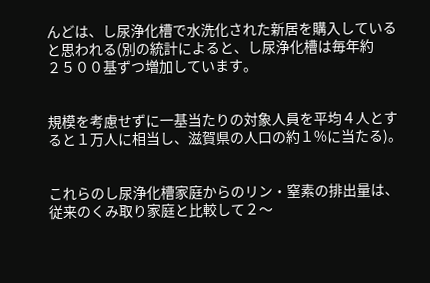んどは、し尿浄化槽で水洗化された新居を購入していると思われる(別の統計によると、し尿浄化槽は毎年約２５００基ずつ増加しています。


規模を考慮せずに一基当たりの対象人員を平均４人とすると１万人に相当し、滋賀県の人口の約１%に当たる)。


これらのし尿浄化槽家庭からのリン・窒素の排出量は、従来のくみ取り家庭と比較して２～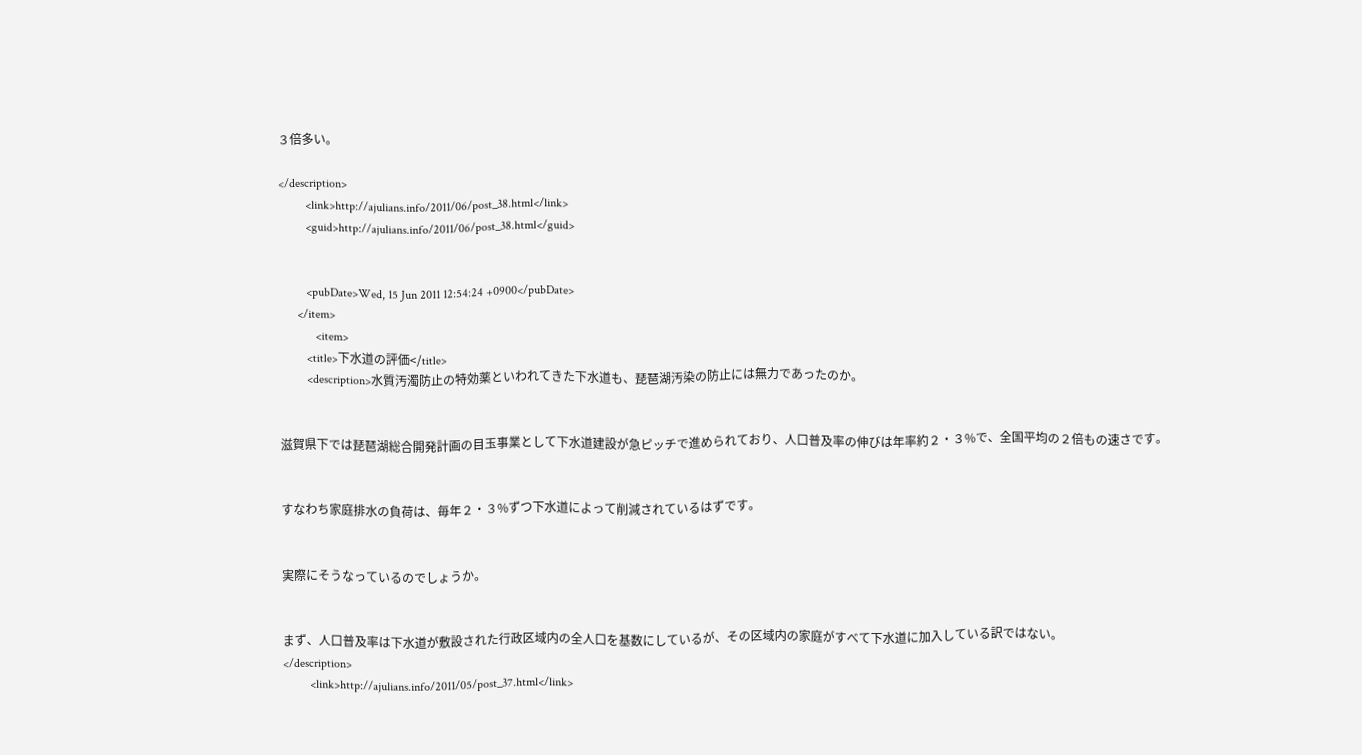３倍多い。

</description>
         <link>http://ajulians.info/2011/06/post_38.html</link>
         <guid>http://ajulians.info/2011/06/post_38.html</guid>


         <pubDate>Wed, 15 Jun 2011 12:54:24 +0900</pubDate>
      </item>
            <item>
         <title>下水道の評価</title>
         <description>水質汚濁防止の特効薬といわれてきた下水道も、琵琶湖汚染の防止には無力であったのか。


滋賀県下では琵琶湖総合開発計画の目玉事業として下水道建設が急ピッチで進められており、人口普及率の伸びは年率約２・３%で、全国平均の２倍もの速さです。


すなわち家庭排水の負荷は、毎年２・３%ずつ下水道によって削減されているはずです。


実際にそうなっているのでしょうか。


まず、人口普及率は下水道が敷設された行政区域内の全人口を基数にしているが、その区域内の家庭がすべて下水道に加入している訳ではない。
</description>
         <link>http://ajulians.info/2011/05/post_37.html</link>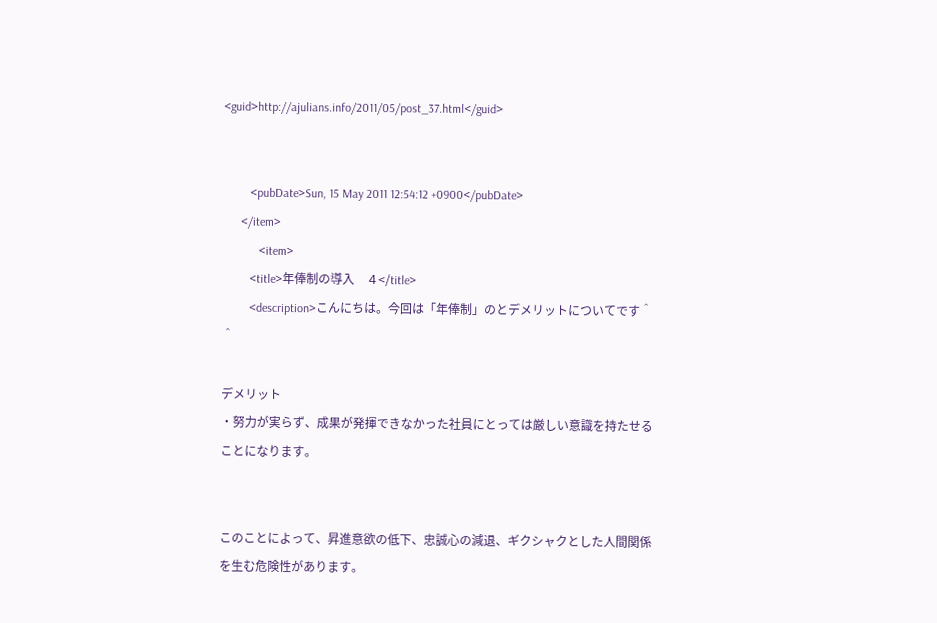<guid>http://ajulians.info/2011/05/post_37.html</guid>


         <pubDate>Sun, 15 May 2011 12:54:12 +0900</pubDate>
      </item>
            <item>
         <title>年俸制の導入　４</title>
         <description>こんにちは。今回は「年俸制」のとデメリットについてです＾＾

デメリット
・努力が実らず、成果が発揮できなかった社員にとっては厳しい意識を持たせることになります。


このことによって、昇進意欲の低下、忠誠心の減退、ギクシャクとした人間関係を生む危険性があります。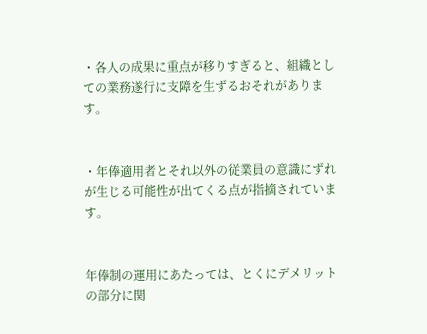・各人の成果に重点が移りすぎると、組織としての業務遂行に支障を生ずるおそれがあります。


・年俸適用者とそれ以外の従業員の意識にずれが生じる可能性が出てくる点が指摘されています。


年俸制の運用にあたっては、とくにデメリットの部分に関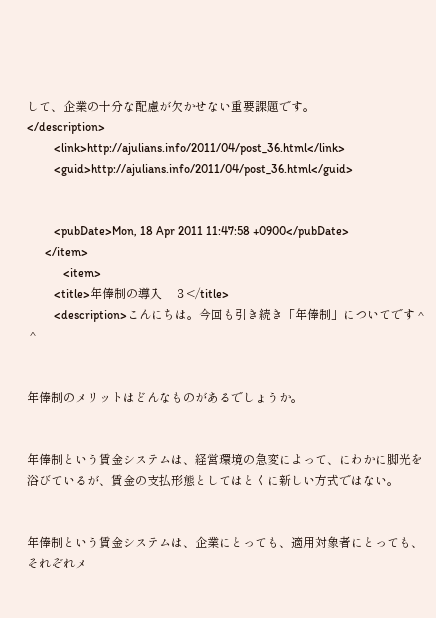して、企業の十分な配慮が欠かせない重要課題です。
</description>
         <link>http://ajulians.info/2011/04/post_36.html</link>
         <guid>http://ajulians.info/2011/04/post_36.html</guid>


         <pubDate>Mon, 18 Apr 2011 11:47:58 +0900</pubDate>
      </item>
            <item>
         <title>年俸制の導入　３</title>
         <description>こんにちは。今回も引き続き「年俸制」についてです＾＾


年俸制のメリットはどんなものがあるでしょうか。


年俸制という賃金システムは、経営環境の急変によって、にわかに脚光を浴びているが、賃金の支払形態としてはとくに新しい方式ではない。


年俸制という賃金システムは、企業にとっても、適用対象者にとっても、それぞれメ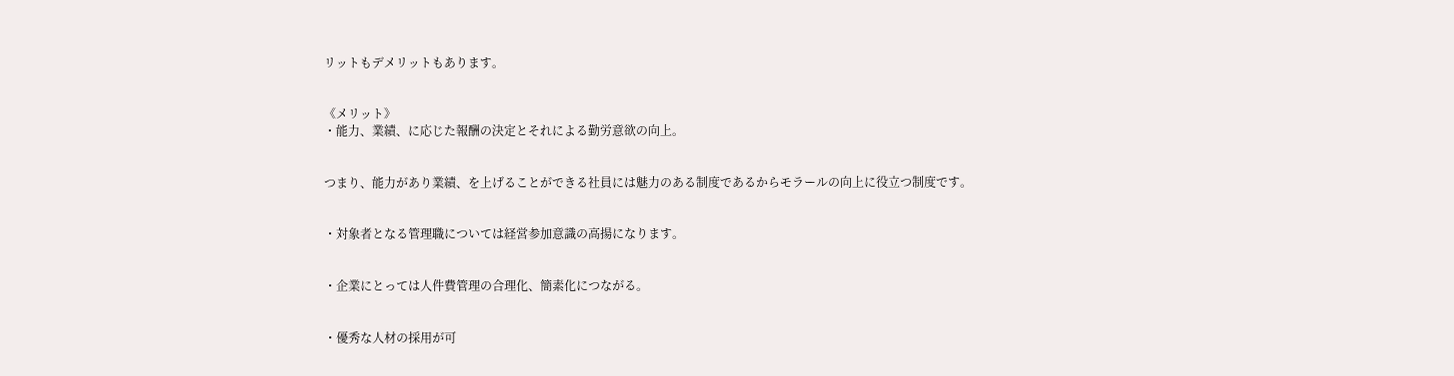リットもデメリットもあります。


《メリット》
・能力、業績、に応じた報酬の決定とそれによる勤労意欲の向上。


つまり、能力があり業績、を上げることができる社員には魅力のある制度であるからモラールの向上に役立つ制度です。


・対象者となる管理職については経営参加意識の高揚になります。


・企業にとっては人件費管理の合理化、簡素化につながる。


・優秀な人材の採用が可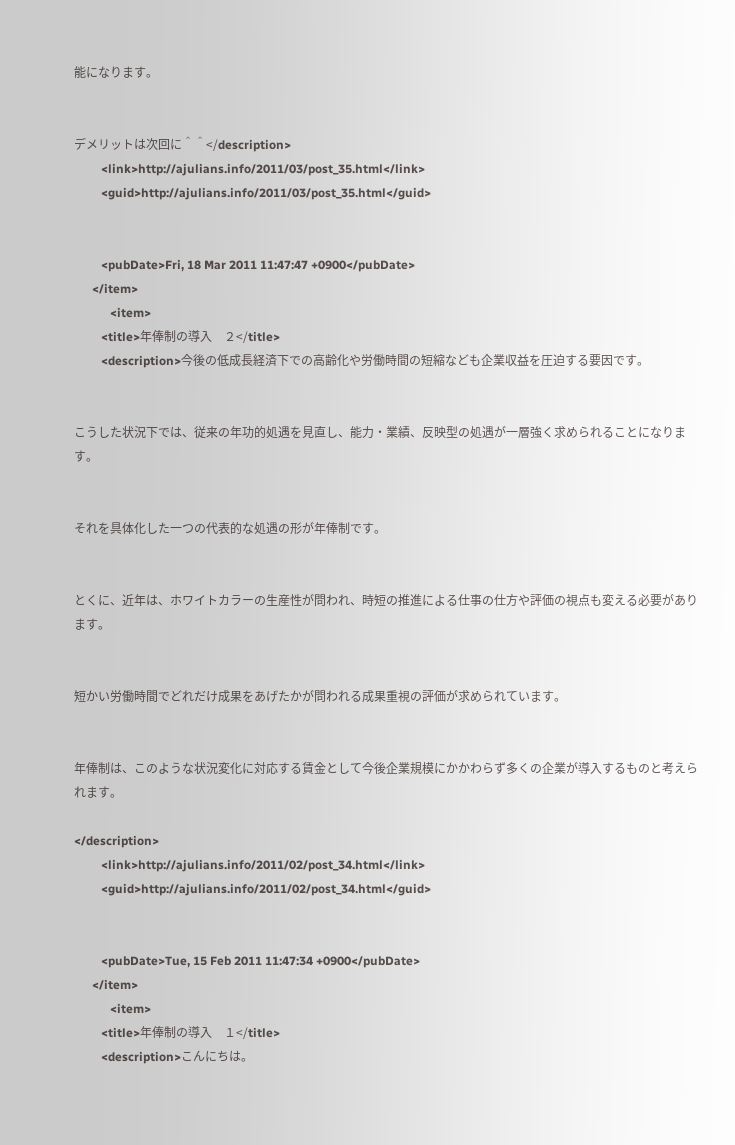能になります。


デメリットは次回に＾＾</description>
         <link>http://ajulians.info/2011/03/post_35.html</link>
         <guid>http://ajulians.info/2011/03/post_35.html</guid>


         <pubDate>Fri, 18 Mar 2011 11:47:47 +0900</pubDate>
      </item>
            <item>
         <title>年俸制の導入　２</title>
         <description>今後の低成長経済下での高齢化や労働時間の短縮なども企業収益を圧迫する要因です。


こうした状況下では、従来の年功的処遇を見直し、能力・業績、反映型の処遇が一層強く求められることになります。


それを具体化した一つの代表的な処遇の形が年俸制です。


とくに、近年は、ホワイトカラーの生産性が問われ、時短の推進による仕事の仕方や評価の視点も変える必要があります。


短かい労働時間でどれだけ成果をあげたかが問われる成果重視の評価が求められています。


年俸制は、このような状況変化に対応する賃金として今後企業規模にかかわらず多くの企業が導入するものと考えられます。

</description>
         <link>http://ajulians.info/2011/02/post_34.html</link>
         <guid>http://ajulians.info/2011/02/post_34.html</guid>


         <pubDate>Tue, 15 Feb 2011 11:47:34 +0900</pubDate>
      </item>
            <item>
         <title>年俸制の導入　１</title>
         <description>こんにちは。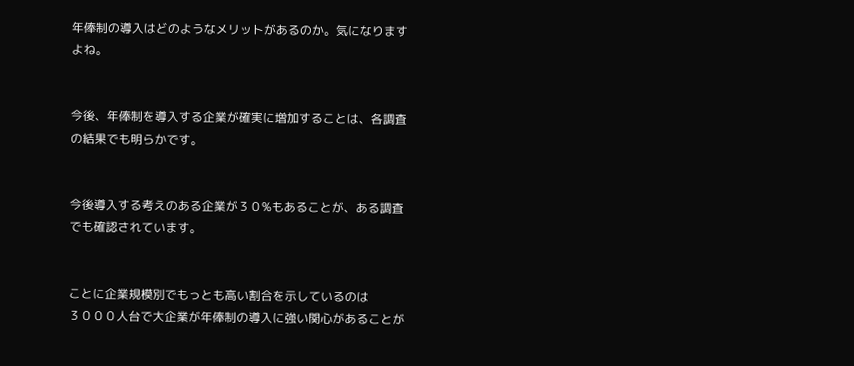年俸制の導入はどのようなメリットがあるのか。気になりますよね。


今後、年俸制を導入する企業が確実に増加することは、各調査の結果でも明らかです。


今後導入する考えのある企業が３０%もあることが、ある調査でも確認されています。


ことに企業規模別でもっとも高い割合を示しているのは３０００人台で大企業が年俸制の導入に強い関心があることが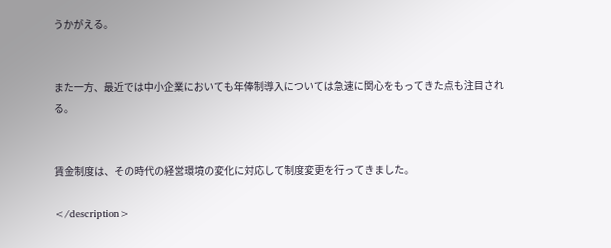うかがえる。


また一方、最近では中小企業においても年俸制導入については急速に関心をもってきた点も注目される。


賃金制度は、その時代の経営環境の変化に対応して制度変更を行ってきました。

</description>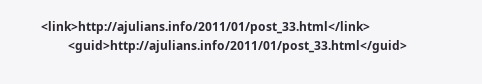<link>http://ajulians.info/2011/01/post_33.html</link>
         <guid>http://ajulians.info/2011/01/post_33.html</guid>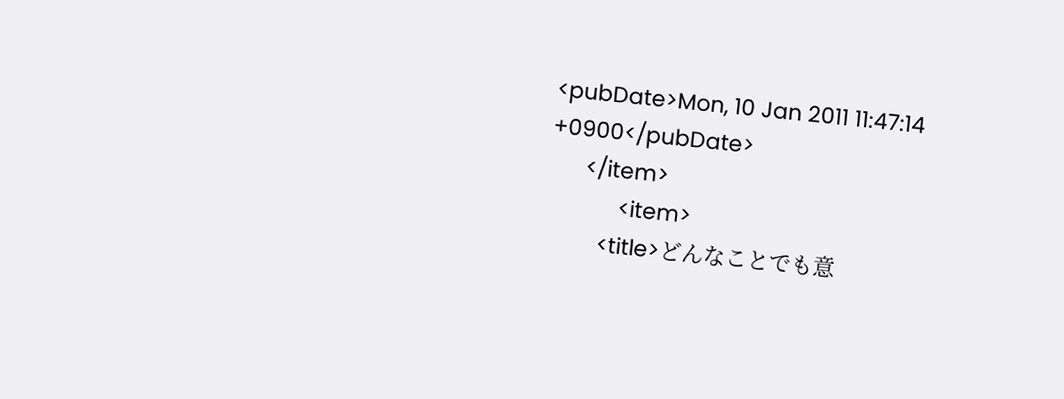<pubDate>Mon, 10 Jan 2011 11:47:14 +0900</pubDate>
      </item>
            <item>
         <title>どんなことでも意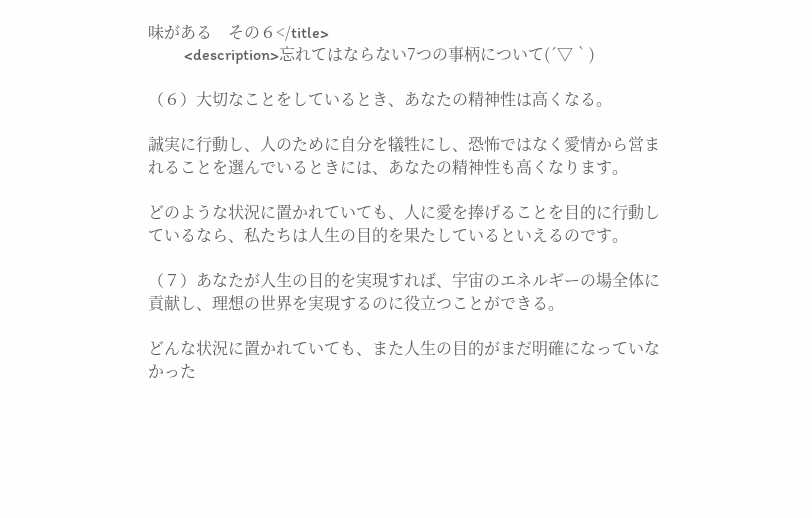味がある　その６</title>
         <description>忘れてはならない7つの事柄について(´▽｀)

（６）大切なことをしているとき、あなたの精神性は高くなる。

誠実に行動し、人のために自分を犠牲にし、恐怖ではなく愛情から営まれることを選んでいるときには、あなたの精神性も高くなります。

どのような状況に置かれていても、人に愛を捧げることを目的に行動しているなら、私たちは人生の目的を果たしているといえるのです。

（７）あなたが人生の目的を実現すれば、宇宙のエネルギーの場全体に貢献し、理想の世界を実現するのに役立つことができる。

どんな状況に置かれていても、また人生の目的がまだ明確になっていなかった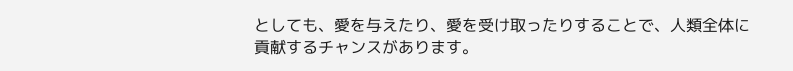としても、愛を与えたり、愛を受け取ったりすることで、人類全体に貢献するチャンスがあります。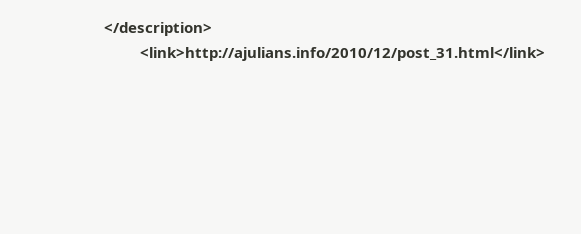</description>
         <link>http://ajulians.info/2010/12/post_31.html</link>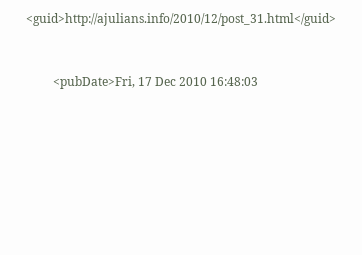<guid>http://ajulians.info/2010/12/post_31.html</guid>


         <pubDate>Fri, 17 Dec 2010 16:48:03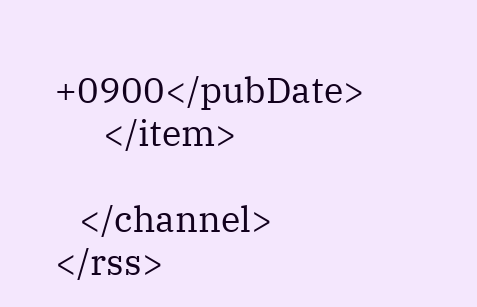+0900</pubDate>
      </item>

   </channel>
</rss>